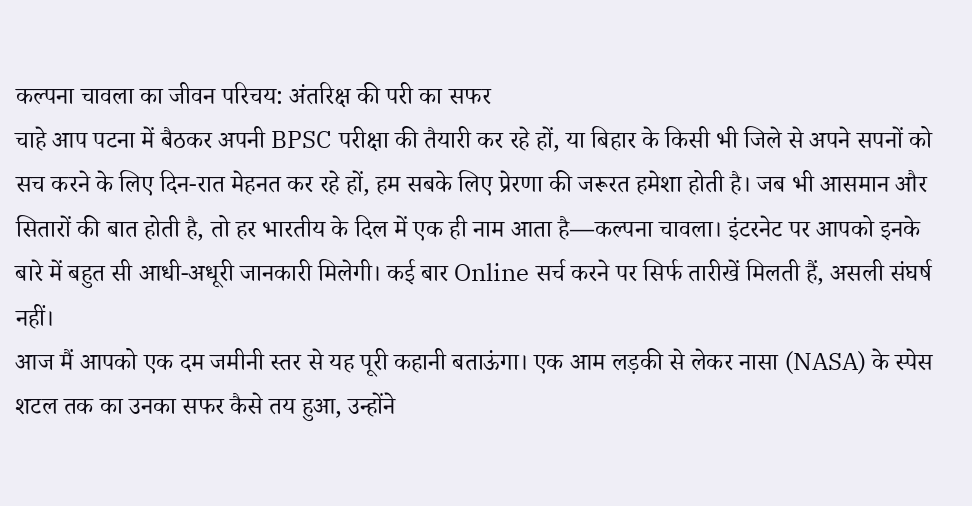कल्पना चावला का जीवन परिचय: अंतरिक्ष की परी का सफर
चाहे आप पटना में बैठकर अपनी BPSC परीक्षा की तैयारी कर रहे हों, या बिहार के किसी भी जिले से अपने सपनों को सच करने के लिए दिन-रात मेहनत कर रहे हों, हम सबके लिए प्रेरणा की जरूरत हमेशा होती है। जब भी आसमान और सितारों की बात होती है, तो हर भारतीय के दिल में एक ही नाम आता है—कल्पना चावला। इंटरनेट पर आपको इनके बारे में बहुत सी आधी-अधूरी जानकारी मिलेगी। कई बार Online सर्च करने पर सिर्फ तारीखें मिलती हैं, असली संघर्ष नहीं।
आज मैं आपको एक दम जमीनी स्तर से यह पूरी कहानी बताऊंगा। एक आम लड़की से लेकर नासा (NASA) के स्पेस शटल तक का उनका सफर कैसे तय हुआ, उन्होंने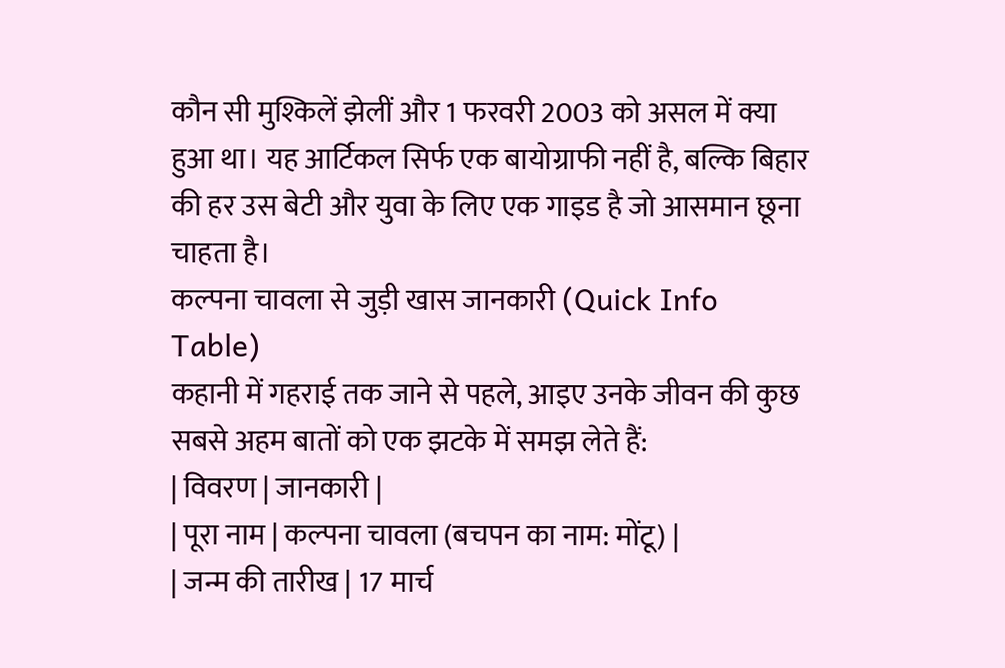कौन सी मुश्किलें झेलीं और 1 फरवरी 2003 को असल में क्या हुआ था। यह आर्टिकल सिर्फ एक बायोग्राफी नहीं है, बल्कि बिहार की हर उस बेटी और युवा के लिए एक गाइड है जो आसमान छूना चाहता है।
कल्पना चावला से जुड़ी खास जानकारी (Quick Info Table)
कहानी में गहराई तक जाने से पहले, आइए उनके जीवन की कुछ सबसे अहम बातों को एक झटके में समझ लेते हैं:
| विवरण | जानकारी |
| पूरा नाम | कल्पना चावला (बचपन का नाम: मोंटू) |
| जन्म की तारीख | 17 मार्च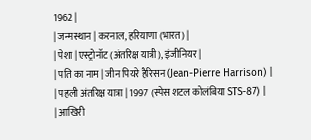1962 |
| जन्मस्थान | करनाल, हरियाणा (भारत) |
| पेशा | एस्ट्रोनॉट (अंतरिक्ष यात्री), इंजीनियर |
| पति का नाम | जीन पियरे हैरिसन (Jean-Pierre Harrison) |
| पहली अंतरिक्ष यात्रा | 1997 (स्पेस शटल कोलंबिया STS-87) |
| आखिरी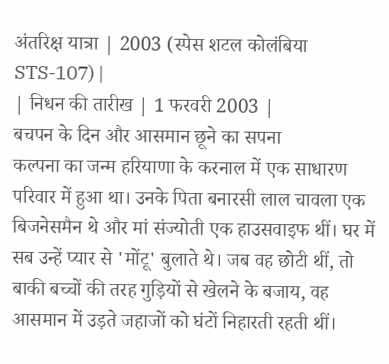अंतरिक्ष यात्रा | 2003 (स्पेस शटल कोलंबिया STS-107) |
| निधन की तारीख | 1 फरवरी 2003 |
बचपन के दिन और आसमान छूने का सपना
कल्पना का जन्म हरियाणा के करनाल में एक साधारण परिवार में हुआ था। उनके पिता बनारसी लाल चावला एक बिजनेसमैन थे और मां संज्योती एक हाउसवाइफ थीं। घर में सब उन्हें प्यार से 'मोंटू' बुलाते थे। जब वह छोटी थीं, तो बाकी बच्चों की तरह गुड़ियों से खेलने के बजाय, वह आसमान में उड़ते जहाजों को घंटों निहारती रहती थीं।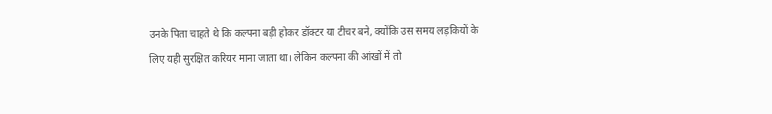उनके पिता चाहते थे कि कल्पना बड़ी होकर डॉक्टर या टीचर बने, क्योंकि उस समय लड़कियों के लिए यही सुरक्षित करियर माना जाता था। लेकिन कल्पना की आंखों में तो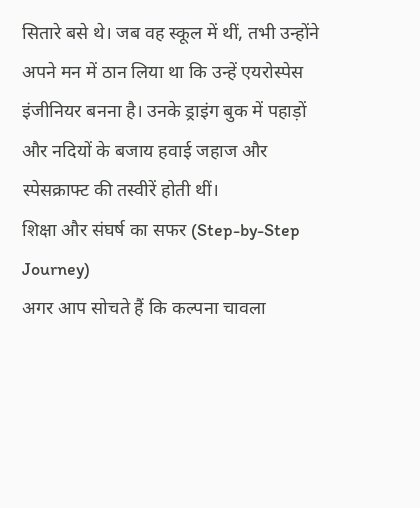सितारे बसे थे। जब वह स्कूल में थीं, तभी उन्होंने अपने मन में ठान लिया था कि उन्हें एयरोस्पेस इंजीनियर बनना है। उनके ड्राइंग बुक में पहाड़ों और नदियों के बजाय हवाई जहाज और स्पेसक्राफ्ट की तस्वीरें होती थीं।
शिक्षा और संघर्ष का सफर (Step-by-Step Journey)
अगर आप सोचते हैं कि कल्पना चावला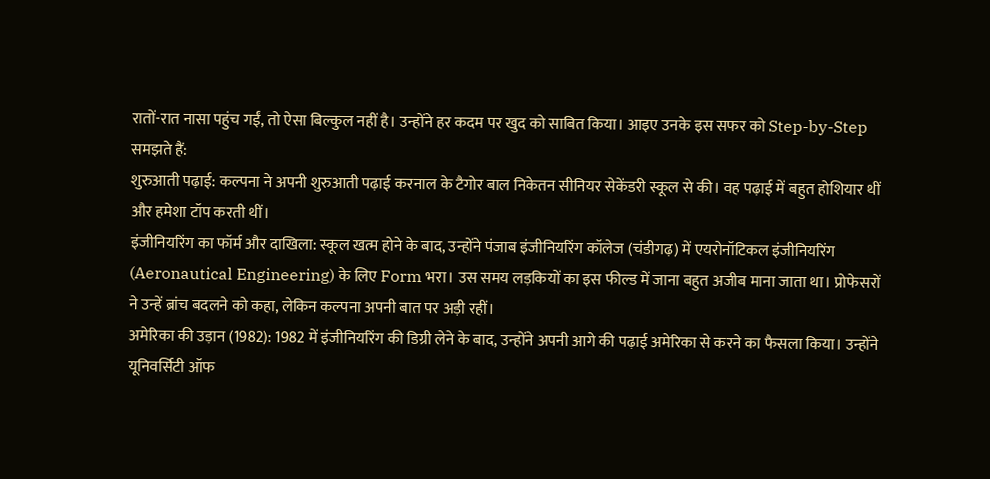रातों-रात नासा पहुंच गईं, तो ऐसा बिल्कुल नहीं है। उन्होंने हर कदम पर खुद को साबित किया। आइए उनके इस सफर को Step-by-Step समझते हैं:
शुरुआती पढ़ाई: कल्पना ने अपनी शुरुआती पढ़ाई करनाल के टैगोर बाल निकेतन सीनियर सेकेंडरी स्कूल से की। वह पढ़ाई में बहुत होशियार थीं और हमेशा टॉप करती थीं।
इंजीनियरिंग का फॉर्म और दाखिला: स्कूल खत्म होने के बाद, उन्होंने पंजाब इंजीनियरिंग कॉलेज (चंडीगढ़) में एयरोनॉटिकल इंजीनियरिंग (Aeronautical Engineering) के लिए Form भरा। उस समय लड़कियों का इस फील्ड में जाना बहुत अजीब माना जाता था। प्रोफेसरों ने उन्हें ब्रांच बदलने को कहा, लेकिन कल्पना अपनी बात पर अड़ी रहीं।
अमेरिका की उड़ान (1982): 1982 में इंजीनियरिंग की डिग्री लेने के बाद, उन्होंने अपनी आगे की पढ़ाई अमेरिका से करने का फैसला किया। उन्होंने यूनिवर्सिटी ऑफ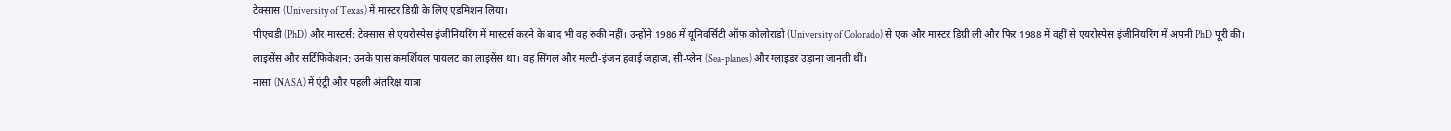टेक्सास (University of Texas) में मास्टर डिग्री के लिए एडमिशन लिया।
पीएचडी (PhD) और मास्टर्स: टेक्सास से एयरोस्पेस इंजीनियरिंग में मास्टर्स करने के बाद भी वह रुकी नहीं। उन्होंने 1986 में यूनिवर्सिटी ऑफ कोलोराडो (University of Colorado) से एक और मास्टर डिग्री ली और फिर 1988 में वहीं से एयरोस्पेस इंजीनियरिंग में अपनी PhD पूरी की।
लाइसेंस और सर्टिफिकेशन: उनके पास कमर्शियल पायलट का लाइसेंस था। वह सिंगल और मल्टी-इंजन हवाई जहाज, सी-प्लेन (Sea-planes) और ग्लाइडर उड़ाना जानती थीं।
नासा (NASA) में एंट्री और पहली अंतरिक्ष यात्रा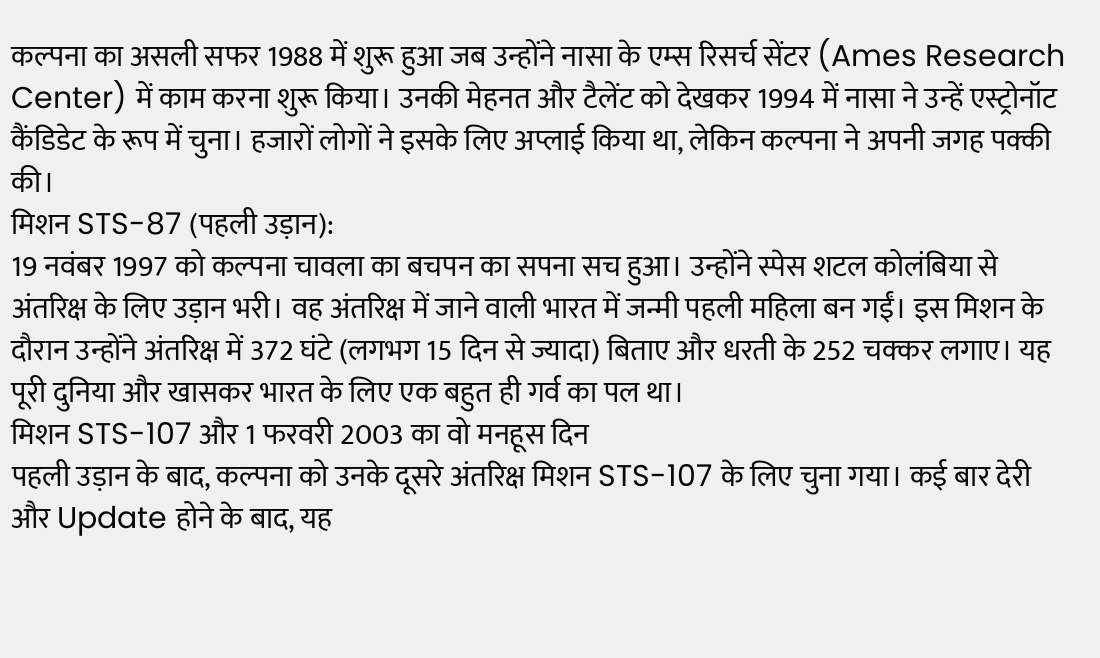कल्पना का असली सफर 1988 में शुरू हुआ जब उन्होंने नासा के एम्स रिसर्च सेंटर (Ames Research Center) में काम करना शुरू किया। उनकी मेहनत और टैलेंट को देखकर 1994 में नासा ने उन्हें एस्ट्रोनॉट कैंडिडेट के रूप में चुना। हजारों लोगों ने इसके लिए अप्लाई किया था, लेकिन कल्पना ने अपनी जगह पक्की की।
मिशन STS-87 (पहली उड़ान):
19 नवंबर 1997 को कल्पना चावला का बचपन का सपना सच हुआ। उन्होंने स्पेस शटल कोलंबिया से अंतरिक्ष के लिए उड़ान भरी। वह अंतरिक्ष में जाने वाली भारत में जन्मी पहली महिला बन गईं। इस मिशन के दौरान उन्होंने अंतरिक्ष में 372 घंटे (लगभग 15 दिन से ज्यादा) बिताए और धरती के 252 चक्कर लगाए। यह पूरी दुनिया और खासकर भारत के लिए एक बहुत ही गर्व का पल था।
मिशन STS-107 और 1 फरवरी 2003 का वो मनहूस दिन
पहली उड़ान के बाद, कल्पना को उनके दूसरे अंतरिक्ष मिशन STS-107 के लिए चुना गया। कई बार देरी और Update होने के बाद, यह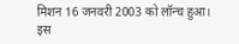मिशन 16 जनवरी 2003 को लॉन्च हुआ। इस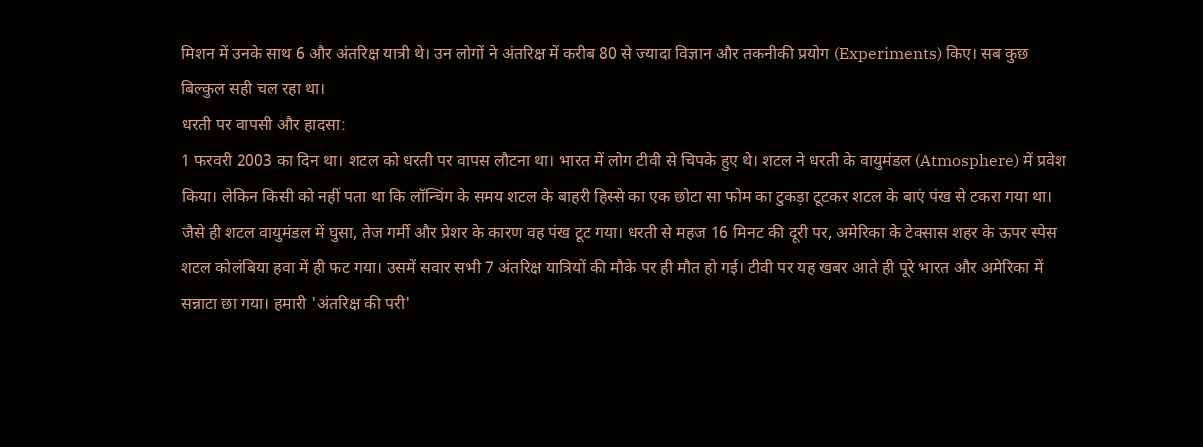मिशन में उनके साथ 6 और अंतरिक्ष यात्री थे। उन लोगों ने अंतरिक्ष में करीब 80 से ज्यादा विज्ञान और तकनीकी प्रयोग (Experiments) किए। सब कुछ बिल्कुल सही चल रहा था।
धरती पर वापसी और हादसा:
1 फरवरी 2003 का दिन था। शटल को धरती पर वापस लौटना था। भारत में लोग टीवी से चिपके हुए थे। शटल ने धरती के वायुमंडल (Atmosphere) में प्रवेश किया। लेकिन किसी को नहीं पता था कि लॉन्चिंग के समय शटल के बाहरी हिस्से का एक छोटा सा फोम का टुकड़ा टूटकर शटल के बाएं पंख से टकरा गया था।
जैसे ही शटल वायुमंडल में घुसा, तेज गर्मी और प्रेशर के कारण वह पंख टूट गया। धरती से महज 16 मिनट की दूरी पर, अमेरिका के टेक्सास शहर के ऊपर स्पेस शटल कोलंबिया हवा में ही फट गया। उसमें सवार सभी 7 अंतरिक्ष यात्रियों की मौके पर ही मौत हो गई। टीवी पर यह खबर आते ही पूरे भारत और अमेरिका में सन्नाटा छा गया। हमारी 'अंतरिक्ष की परी'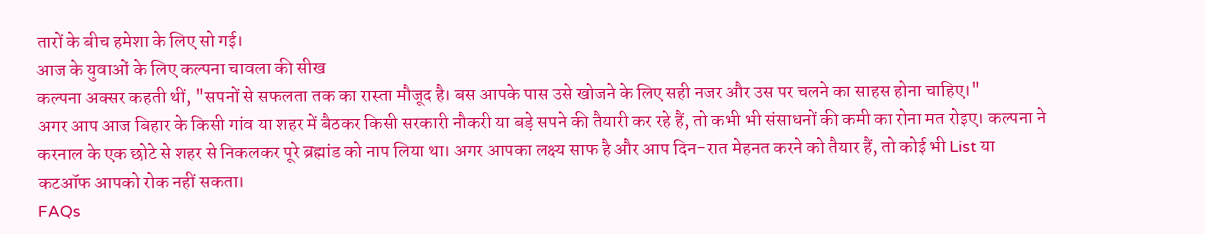तारों के बीच हमेशा के लिए सो गई।
आज के युवाओं के लिए कल्पना चावला की सीख
कल्पना अक्सर कहती थीं, "सपनों से सफलता तक का रास्ता मौजूद है। बस आपके पास उसे खोजने के लिए सही नजर और उस पर चलने का साहस होना चाहिए।"
अगर आप आज बिहार के किसी गांव या शहर में बैठकर किसी सरकारी नौकरी या बड़े सपने की तैयारी कर रहे हैं, तो कभी भी संसाधनों की कमी का रोना मत रोइए। कल्पना ने करनाल के एक छोटे से शहर से निकलकर पूरे ब्रह्मांड को नाप लिया था। अगर आपका लक्ष्य साफ है और आप दिन-रात मेहनत करने को तैयार हैं, तो कोई भी List या कटऑफ आपको रोक नहीं सकता।
FAQs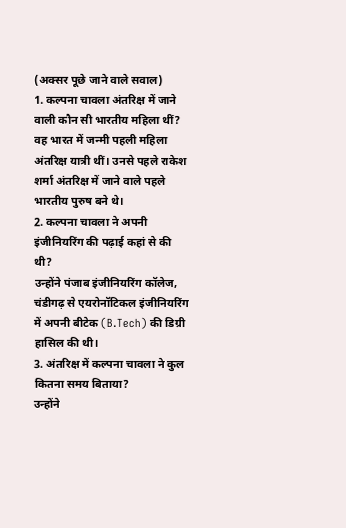(अक्सर पूछे जाने वाले सवाल)
1. कल्पना चावला अंतरिक्ष में जाने वाली कौन सी भारतीय महिला थीं?
वह भारत में जन्मी पहली महिला अंतरिक्ष यात्री थीं। उनसे पहले राकेश शर्मा अंतरिक्ष में जाने वाले पहले भारतीय पुरुष बने थे।
2. कल्पना चावला ने अपनी इंजीनियरिंग की पढ़ाई कहां से की थी?
उन्होंने पंजाब इंजीनियरिंग कॉलेज, चंडीगढ़ से एयरोनॉटिकल इंजीनियरिंग में अपनी बीटेक (B.Tech) की डिग्री हासिल की थी।
3. अंतरिक्ष में कल्पना चावला ने कुल कितना समय बिताया?
उन्होंने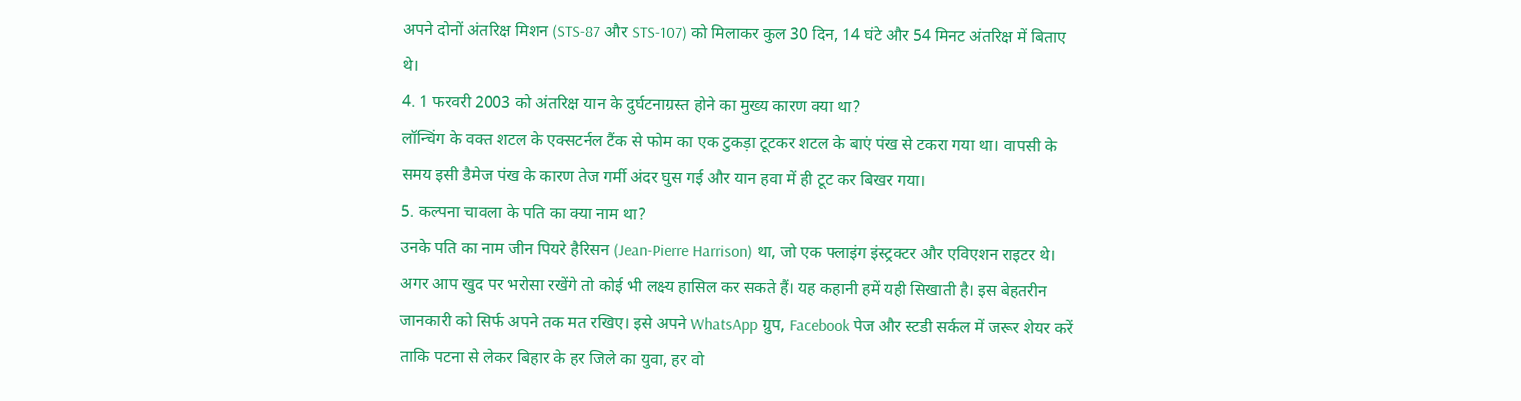अपने दोनों अंतरिक्ष मिशन (STS-87 और STS-107) को मिलाकर कुल 30 दिन, 14 घंटे और 54 मिनट अंतरिक्ष में बिताए थे।
4. 1 फरवरी 2003 को अंतरिक्ष यान के दुर्घटनाग्रस्त होने का मुख्य कारण क्या था?
लॉन्चिंग के वक्त शटल के एक्सटर्नल टैंक से फोम का एक टुकड़ा टूटकर शटल के बाएं पंख से टकरा गया था। वापसी के समय इसी डैमेज पंख के कारण तेज गर्मी अंदर घुस गई और यान हवा में ही टूट कर बिखर गया।
5. कल्पना चावला के पति का क्या नाम था?
उनके पति का नाम जीन पियरे हैरिसन (Jean-Pierre Harrison) था, जो एक फ्लाइंग इंस्ट्रक्टर और एविएशन राइटर थे।
अगर आप खुद पर भरोसा रखेंगे तो कोई भी लक्ष्य हासिल कर सकते हैं। यह कहानी हमें यही सिखाती है। इस बेहतरीन जानकारी को सिर्फ अपने तक मत रखिए। इसे अपने WhatsApp ग्रुप, Facebook पेज और स्टडी सर्कल में जरूर शेयर करें ताकि पटना से लेकर बिहार के हर जिले का युवा, हर वो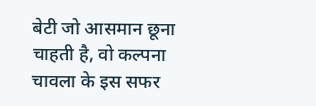बेटी जो आसमान छूना चाहती है, वो कल्पना चावला के इस सफर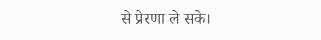से प्रेरणा ले सके।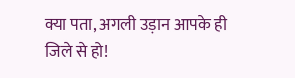क्या पता, अगली उड़ान आपके ही जिले से हो!